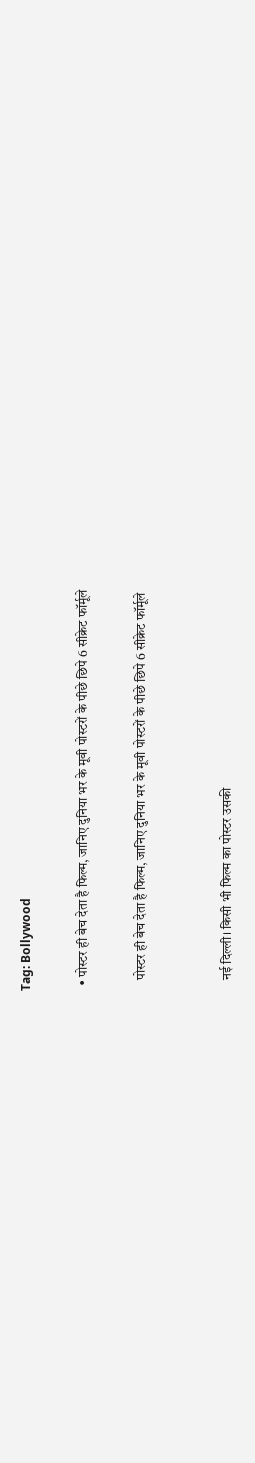Tag: Bollywood

  • पोस्टर ही बेच देता है फिल्म, जानिए दुनिया भर के मूवी पोस्टरों के पीछे छिपे 6 सीक्रेट फॉर्मूले

    पोस्टर ही बेच देता है फिल्म, जानिए दुनिया भर के मूवी पोस्टरों के पीछे छिपे 6 सीक्रेट फॉर्मूले


    नई दिल्ली। किसी भी फिल्म का पोस्टर उसकी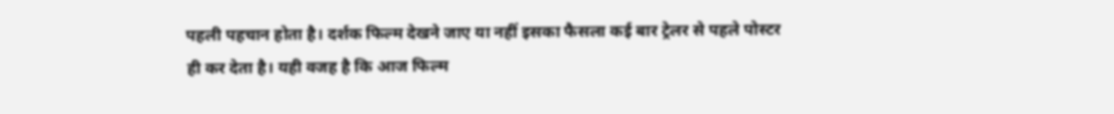पहली पहचान होता है। दर्शक फिल्म देखने जाए या नहीं इसका फैसला कई बार ट्रेलर से पहले पोस्टर ही कर देता है। यही वजह है कि आज फिल्म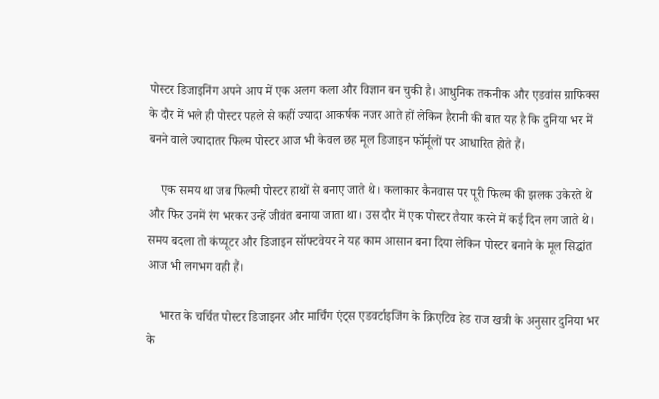पोस्टर डिजाइनिंग अपने आप में एक अलग कला और विज्ञान बन चुकी है। आधुनिक तकनीक और एडवांस ग्राफिक्स के दौर में भले ही पोस्टर पहले से कहीं ज्यादा आकर्षक नजर आते हों लेकिन हैरानी की बात यह है कि दुनिया भर में बनने वाले ज्यादातर फिल्म पोस्टर आज भी केवल छह मूल डिजाइन फॉर्मूलों पर आधारित होते हैं।

    एक समय था जब फिल्मी पोस्टर हाथों से बनाए जाते थे। कलाकार कैनवास पर पूरी फिल्म की झलक उकेरते थे और फिर उनमें रंग भरकर उन्हें जीवंत बनाया जाता था। उस दौर में एक पोस्टर तैयार करने में कई दिन लग जाते थे। समय बदला तो कंप्यूटर और डिजाइन सॉफ्टवेयर ने यह काम आसान बना दिया लेकिन पोस्टर बनाने के मूल सिद्धांत आज भी लगभग वही हैं।

    भारत के चर्चित पोस्टर डिजाइनर और मार्चिंग एंट्स एडवर्टाइजिंग के क्रिएटिव हेड राज खत्री के अनुसार दुनिया भर के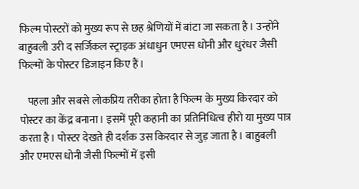फिल्म पोस्टरों को मुख्य रूप से छह श्रेणियों में बांटा जा सकता है। उन्होंने बाहुबली उरी द सर्जिकल स्ट्राइक अंधाधुन एमएस धोनी और धुरंधर जैसी फिल्मों के पोस्टर डिजाइन किए हैं।

    पहला और सबसे लोकप्रिय तरीका होता है फिल्म के मुख्य किरदार को पोस्टर का केंद्र बनाना। इसमें पूरी कहानी का प्रतिनिधित्व हीरो या मुख्य पात्र करता है। पोस्टर देखते ही दर्शक उस किरदार से जुड़ जाता है। बाहुबली और एमएस धोनी जैसी फिल्मों में इसी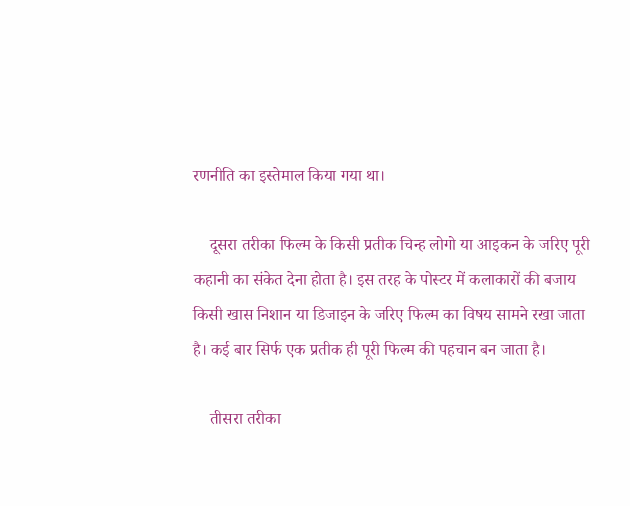रणनीति का इस्तेमाल किया गया था।

    दूसरा तरीका फिल्म के किसी प्रतीक चिन्ह लोगो या आइकन के जरिए पूरी कहानी का संकेत देना होता है। इस तरह के पोस्टर में कलाकारों की बजाय किसी खास निशान या डिजाइन के जरिए फिल्म का विषय सामने रखा जाता है। कई बार सिर्फ एक प्रतीक ही पूरी फिल्म की पहचान बन जाता है।

    तीसरा तरीका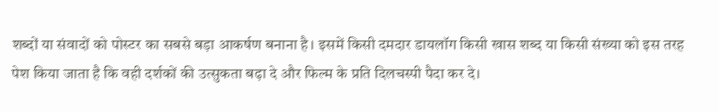शब्दों या संवादों को पोस्टर का सबसे बड़ा आकर्षण बनाना है। इसमें किसी दमदार डायलॉग किसी खास शब्द या किसी संख्या को इस तरह पेश किया जाता है कि वही दर्शकों की उत्सुकता बढ़ा दे और फिल्म के प्रति दिलचस्पी पैदा कर दे।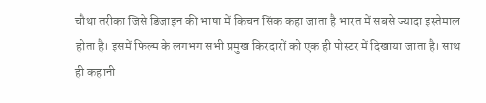चौथा तरीका जिसे डिजाइन की भाषा में किचन सिंक कहा जाता है भारत में सबसे ज्यादा इस्तेमाल होता है। इसमें फिल्म के लगभग सभी प्रमुख किरदारों को एक ही पोस्टर में दिखाया जाता है। साथ ही कहानी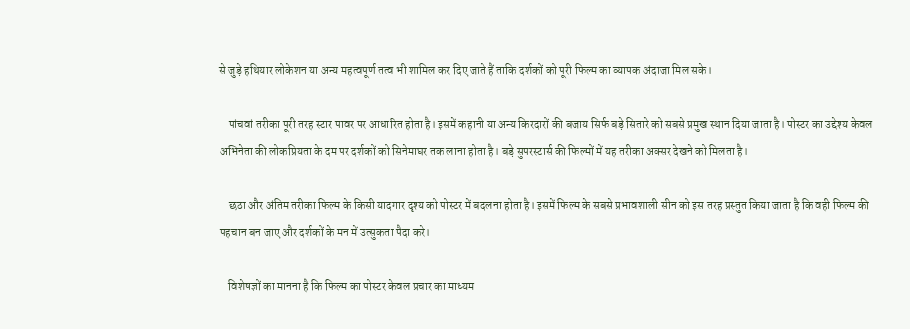से जुड़े हथियार लोकेशन या अन्य महत्वपूर्ण तत्व भी शामिल कर दिए जाते हैं ताकि दर्शकों को पूरी फिल्म का व्यापक अंदाजा मिल सके।

    पांचवां तरीका पूरी तरह स्टार पावर पर आधारित होता है। इसमें कहानी या अन्य किरदारों की बजाय सिर्फ बड़े सितारे को सबसे प्रमुख स्थान दिया जाता है। पोस्टर का उद्देश्य केवल अभिनेता की लोकप्रियता के दम पर दर्शकों को सिनेमाघर तक लाना होता है। बड़े सुपरस्टार्स की फिल्मों में यह तरीका अक्सर देखने को मिलता है।

    छठा और अंतिम तरीका फिल्म के किसी यादगार दृश्य को पोस्टर में बदलना होता है। इसमें फिल्म के सबसे प्रभावशाली सीन को इस तरह प्रस्तुत किया जाता है कि वही फिल्म की पहचान बन जाए और दर्शकों के मन में उत्सुकता पैदा करे।

    विशेषज्ञों का मानना है कि फिल्म का पोस्टर केवल प्रचार का माध्यम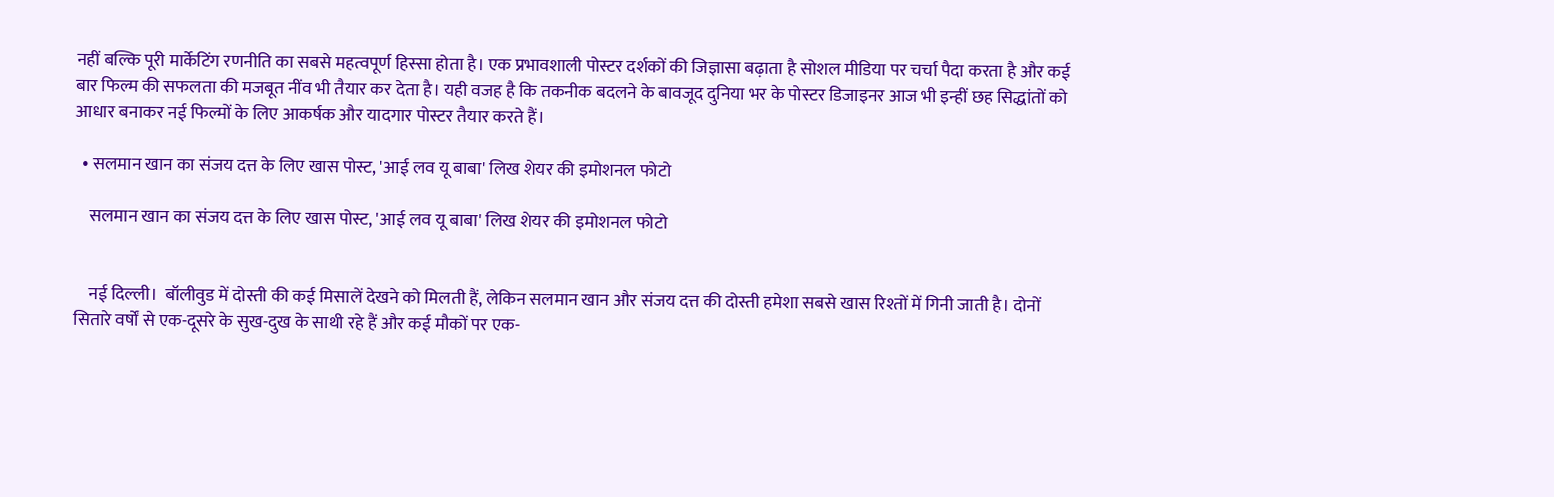नहीं बल्कि पूरी मार्केटिंग रणनीति का सबसे महत्वपूर्ण हिस्सा होता है। एक प्रभावशाली पोस्टर दर्शकों की जिज्ञासा बढ़ाता है सोशल मीडिया पर चर्चा पैदा करता है और कई बार फिल्म की सफलता की मजबूत नींव भी तैयार कर देता है। यही वजह है कि तकनीक बदलने के बावजूद दुनिया भर के पोस्टर डिजाइनर आज भी इन्हीं छह सिद्धांतों को आधार बनाकर नई फिल्मों के लिए आकर्षक और यादगार पोस्टर तैयार करते हैं।

  • सलमान खान का संजय दत्त के लिए खास पोस्ट, 'आई लव यू बाबा' लिख शेयर की इमोशनल फोटो

    सलमान खान का संजय दत्त के लिए खास पोस्ट, 'आई लव यू बाबा' लिख शेयर की इमोशनल फोटो


    नई दिल्ली।  बॉलीवुड में दोस्ती की कई मिसालें देखने को मिलती हैं, लेकिन सलमान खान और संजय दत्त की दोस्ती हमेशा सबसे खास रिश्तों में गिनी जाती है। दोनों सितारे वर्षों से एक-दूसरे के सुख-दुख के साथी रहे हैं और कई मौकों पर एक-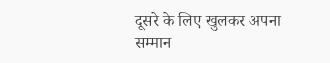दूसरे के लिए खुलकर अपना सम्मान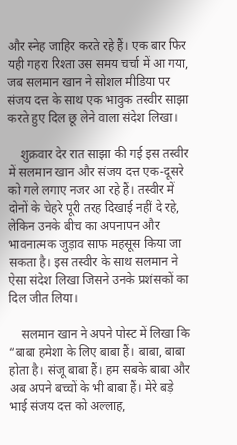और स्नेह जाहिर करते रहे हैं। एक बार फिर यही गहरा रिश्ता उस समय चर्चा में आ गया, जब सलमान खान ने सोशल मीडिया पर संजय दत्त के साथ एक भावुक तस्वीर साझा करते हुए दिल छू लेने वाला संदेश लिखा।

    शुक्रवार देर रात साझा की गई इस तस्वीर में सलमान खान और संजय दत्त एक-दूसरे को गले लगाए नजर आ रहे हैं। तस्वीर में दोनों के चेहरे पूरी तरह दिखाई नहीं दे रहे, लेकिन उनके बीच का अपनापन और भावनात्मक जुड़ाव साफ महसूस किया जा सकता है। इस तस्वीर के साथ सलमान ने ऐसा संदेश लिखा जिसने उनके प्रशंसकों का दिल जीत लिया।

    सलमान खान ने अपने पोस्ट में लिखा कि “बाबा हमेशा के लिए बाबा हैं। बाबा, बाबा होता है। संजू बाबा हैं। हम सबके बाबा और अब अपने बच्चों के भी बाबा हैं। मेरे बड़े भाई संजय दत्त को अल्लाह,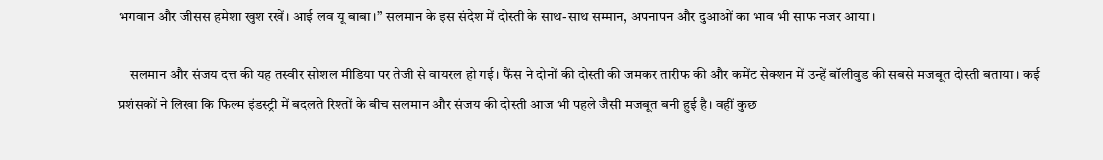भगवान और जीसस हमेशा खुश रखें। आई लव यू बाबा।” सलमान के इस संदेश में दोस्ती के साथ-साथ सम्मान, अपनापन और दुआओं का भाव भी साफ नजर आया।

    सलमान और संजय दत्त की यह तस्वीर सोशल मीडिया पर तेजी से वायरल हो गई। फैंस ने दोनों की दोस्ती की जमकर तारीफ की और कमेंट सेक्शन में उन्हें बॉलीवुड की सबसे मजबूत दोस्ती बताया। कई प्रशंसकों ने लिखा कि फिल्म इंडस्ट्री में बदलते रिश्तों के बीच सलमान और संजय की दोस्ती आज भी पहले जैसी मजबूत बनी हुई है। वहीं कुछ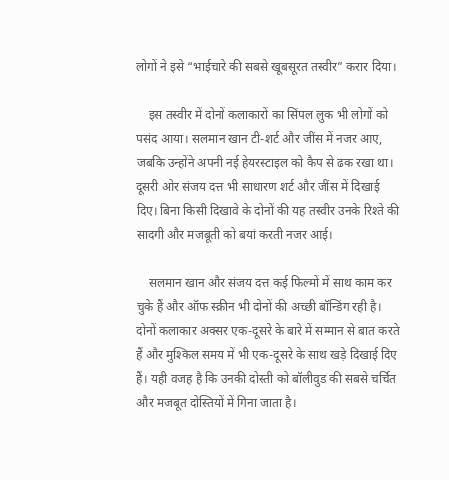लोगों ने इसे “भाईचारे की सबसे खूबसूरत तस्वीर” करार दिया।

    इस तस्वीर में दोनों कलाकारों का सिंपल लुक भी लोगों को पसंद आया। सलमान खान टी-शर्ट और जींस में नजर आए, जबकि उन्होंने अपनी नई हेयरस्टाइल को कैप से ढक रखा था। दूसरी ओर संजय दत्त भी साधारण शर्ट और जींस में दिखाई दिए। बिना किसी दिखावे के दोनों की यह तस्वीर उनके रिश्ते की सादगी और मजबूती को बयां करती नजर आई।

    सलमान खान और संजय दत्त कई फिल्मों में साथ काम कर चुके हैं और ऑफ स्क्रीन भी दोनों की अच्छी बॉन्डिंग रही है। दोनों कलाकार अक्सर एक-दूसरे के बारे में सम्मान से बात करते हैं और मुश्किल समय में भी एक-दूसरे के साथ खड़े दिखाई दिए हैं। यही वजह है कि उनकी दोस्ती को बॉलीवुड की सबसे चर्चित और मजबूत दोस्तियों में गिना जाता है।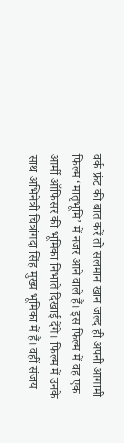वर्क फ्रंट की बात करें तो सलमान खान जल्द ही अपनी आगामी फिल्म ‘मातृभूमि’ में नजर आने वाले हैं। इस फिल्म में वह एक आर्मी ऑफिसर की भूमिका निभाते दिखाई देंगे। फिल्म में उनके साथ अभिनेत्री चित्रांगदा सिंह मुख्य भूमिका में हैं। वहीं संजय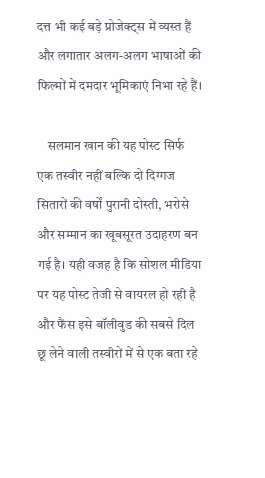दत्त भी कई बड़े प्रोजेक्ट्स में व्यस्त हैं और लगातार अलग-अलग भाषाओं की फिल्मों में दमदार भूमिकाएं निभा रहे हैं।

    सलमान खान की यह पोस्ट सिर्फ एक तस्वीर नहीं बल्कि दो दिग्गज सितारों की वर्षों पुरानी दोस्ती, भरोसे और सम्मान का खूबसूरत उदाहरण बन गई है। यही वजह है कि सोशल मीडिया पर यह पोस्ट तेजी से वायरल हो रही है और फैंस इसे बॉलीवुड की सबसे दिल छू लेने वाली तस्वीरों में से एक बता रहे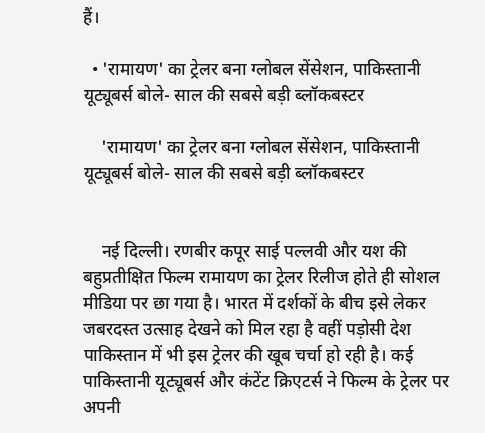हैं।

  • 'रामायण' का ट्रेलर बना ग्लोबल सेंसेशन, पाकिस्तानी यूट्यूबर्स बोले- साल की सबसे बड़ी ब्लॉकबस्टर

    'रामायण' का ट्रेलर बना ग्लोबल सेंसेशन, पाकिस्तानी यूट्यूबर्स बोले- साल की सबसे बड़ी ब्लॉकबस्टर


    नई दिल्ली। रणबीर कपूर साई पल्लवी और यश की बहुप्रतीक्षित फिल्म रामायण का ट्रेलर रिलीज होते ही सोशल मीडिया पर छा गया है। भारत में दर्शकों के बीच इसे लेकर जबरदस्त उत्साह देखने को मिल रहा है वहीं पड़ोसी देश पाकिस्तान में भी इस ट्रेलर की खूब चर्चा हो रही है। कई पाकिस्तानी यूट्यूबर्स और कंटेंट क्रिएटर्स ने फिल्म के ट्रेलर पर अपनी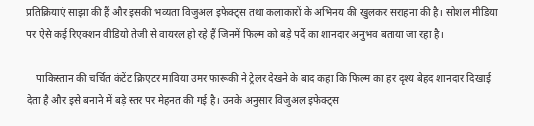प्रतिक्रियाएं साझा की हैं और इसकी भव्यता विजुअल इफेक्ट्स तथा कलाकारों के अभिनय की खुलकर सराहना की है। सोशल मीडिया पर ऐसे कई रिएक्शन वीडियो तेजी से वायरल हो रहे हैं जिनमें फिल्म को बड़े पर्दे का शानदार अनुभव बताया जा रहा है।

    पाकिस्तान की चर्चित कंटेंट क्रिएटर माविया उमर फारूकी ने ट्रेलर देखने के बाद कहा कि फिल्म का हर दृश्य बेहद शानदार दिखाई देता है और इसे बनाने में बड़े स्तर पर मेहनत की गई है। उनके अनुसार विजुअल इफेक्ट्स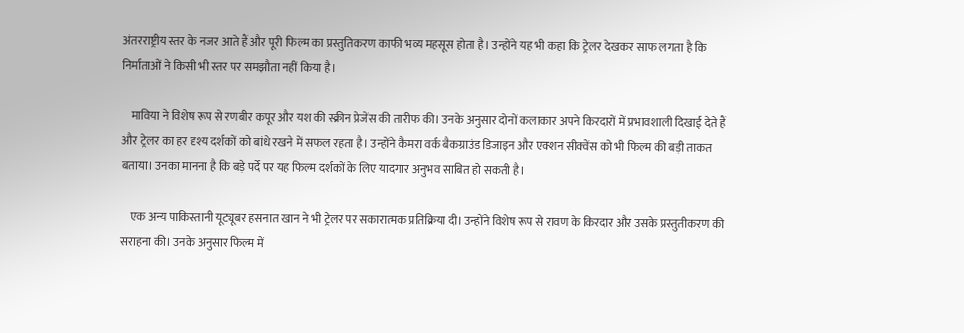अंतरराष्ट्रीय स्तर के नजर आते हैं और पूरी फिल्म का प्रस्तुतिकरण काफी भव्य महसूस होता है। उन्होंने यह भी कहा कि ट्रेलर देखकर साफ लगता है कि निर्माताओं ने किसी भी स्तर पर समझौता नहीं किया है।

    माविया ने विशेष रूप से रणबीर कपूर और यश की स्क्रीन प्रेजेंस की तारीफ की। उनके अनुसार दोनों कलाकार अपने किरदारों में प्रभावशाली दिखाई देते हैं और ट्रेलर का हर दृश्य दर्शकों को बांधे रखने में सफल रहता है। उन्होंने कैमरा वर्क बैकग्राउंड डिजाइन और एक्शन सीक्वेंस को भी फिल्म की बड़ी ताकत बताया। उनका मानना है कि बड़े पर्दे पर यह फिल्म दर्शकों के लिए यादगार अनुभव साबित हो सकती है।

    एक अन्य पाकिस्तानी यूट्यूबर हसनात खान ने भी ट्रेलर पर सकारात्मक प्रतिक्रिया दी। उन्होंने विशेष रूप से रावण के किरदार और उसके प्रस्तुतीकरण की सराहना की। उनके अनुसार फिल्म में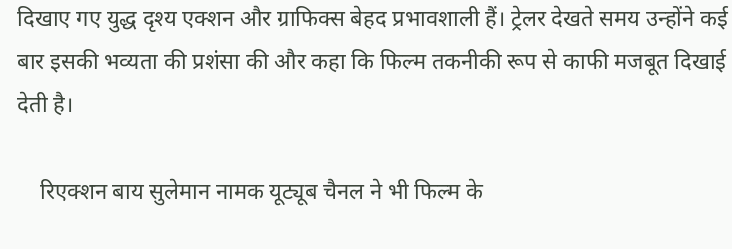दिखाए गए युद्ध दृश्य एक्शन और ग्राफिक्स बेहद प्रभावशाली हैं। ट्रेलर देखते समय उन्होंने कई बार इसकी भव्यता की प्रशंसा की और कहा कि फिल्म तकनीकी रूप से काफी मजबूत दिखाई देती है।

    रिएक्शन बाय सुलेमान नामक यूट्यूब चैनल ने भी फिल्म के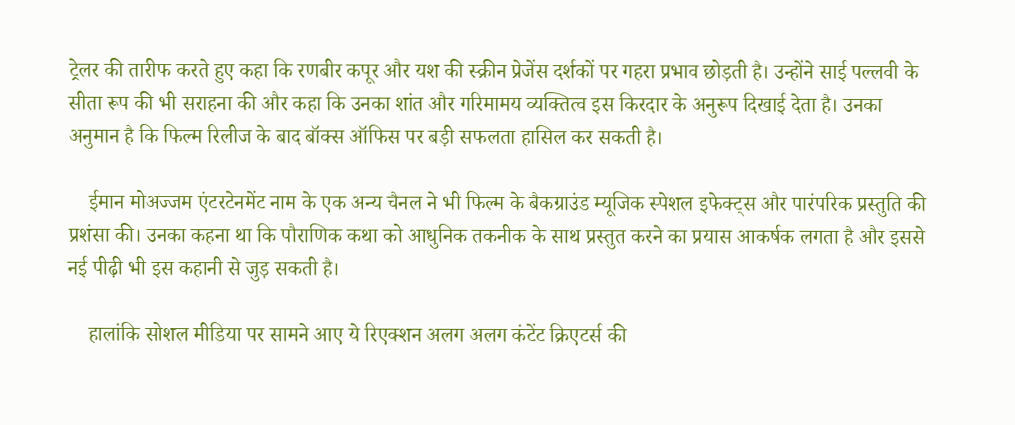ट्रेलर की तारीफ करते हुए कहा कि रणबीर कपूर और यश की स्क्रीन प्रेजेंस दर्शकों पर गहरा प्रभाव छोड़ती है। उन्होंने साई पल्लवी के सीता रूप की भी सराहना की और कहा कि उनका शांत और गरिमामय व्यक्तित्व इस किरदार के अनुरूप दिखाई देता है। उनका अनुमान है कि फिल्म रिलीज के बाद बॉक्स ऑफिस पर बड़ी सफलता हासिल कर सकती है।

    ईमान मोअज्जम एंटरटेनमेंट नाम के एक अन्य चैनल ने भी फिल्म के बैकग्राउंड म्यूजिक स्पेशल इफेक्ट्स और पारंपरिक प्रस्तुति की प्रशंसा की। उनका कहना था कि पौराणिक कथा को आधुनिक तकनीक के साथ प्रस्तुत करने का प्रयास आकर्षक लगता है और इससे नई पीढ़ी भी इस कहानी से जुड़ सकती है।

    हालांकि सोशल मीडिया पर सामने आए ये रिएक्शन अलग अलग कंटेंट क्रिएटर्स की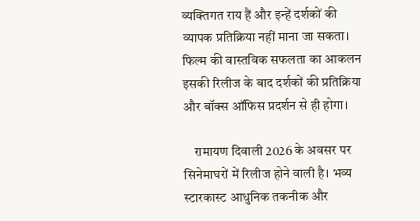व्यक्तिगत राय हैं और इन्हें दर्शकों की व्यापक प्रतिक्रिया नहीं माना जा सकता। फिल्म की वास्तविक सफलता का आकलन इसकी रिलीज के बाद दर्शकों की प्रतिक्रिया और बॉक्स ऑफिस प्रदर्शन से ही होगा।

    रामायण दिवाली 2026 के अवसर पर सिनेमाघरों में रिलीज होने वाली है। भव्य स्टारकास्ट आधुनिक तकनीक और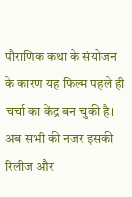पौराणिक कथा के संयोजन के कारण यह फिल्म पहले ही चर्चा का केंद्र बन चुकी है। अब सभी की नजर इसकी रिलीज और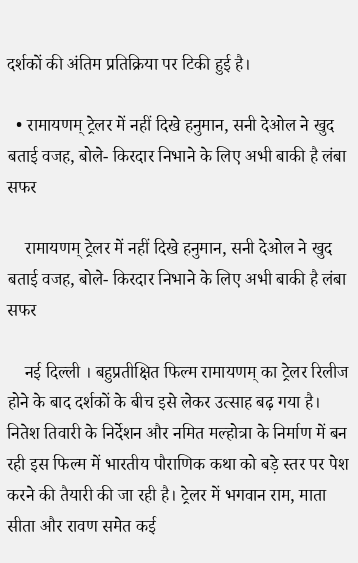दर्शकों की अंतिम प्रतिक्रिया पर टिकी हुई है।

  • रामायणम् ट्रेलर में नहीं दिखे हनुमान, सनी देओल ने खुद बताई वजह, बोले- किरदार निभाने के लिए अभी बाकी है लंबा सफर

    रामायणम् ट्रेलर में नहीं दिखे हनुमान, सनी देओल ने खुद बताई वजह, बोले- किरदार निभाने के लिए अभी बाकी है लंबा सफर

    नई दिल्ली । बहुप्रतीक्षित फिल्म रामायणम् का ट्रेलर रिलीज होने के बाद दर्शकों के बीच इसे लेकर उत्साह बढ़ गया है। नितेश तिवारी के निर्देशन और नमित मल्होत्रा के निर्माण में बन रही इस फिल्म में भारतीय पौराणिक कथा को बड़े स्तर पर पेश करने की तैयारी की जा रही है। ट्रेलर में भगवान राम, माता सीता और रावण समेत कई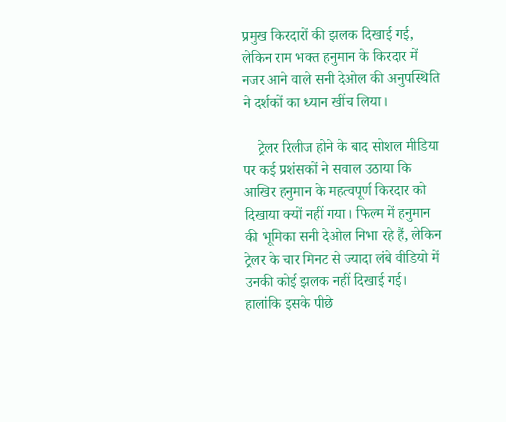प्रमुख किरदारों की झलक दिखाई गई, लेकिन राम भक्त हनुमान के किरदार में नजर आने वाले सनी देओल की अनुपस्थिति ने दर्शकों का ध्यान खींच लिया।

    ट्रेलर रिलीज होने के बाद सोशल मीडिया पर कई प्रशंसकों ने सवाल उठाया कि आखिर हनुमान के महत्वपूर्ण किरदार को दिखाया क्यों नहीं गया। फिल्म में हनुमान की भूमिका सनी देओल निभा रहे हैं, लेकिन ट्रेलर के चार मिनट से ज्यादा लंबे वीडियो में उनकी कोई झलक नहीं दिखाई गई। हालांकि इसके पीछे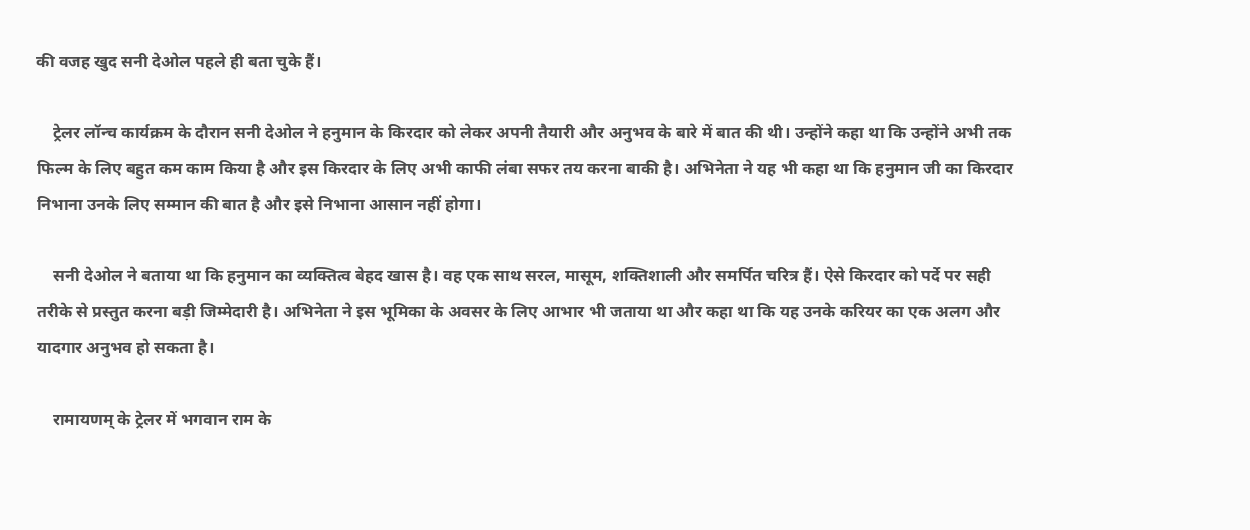की वजह खुद सनी देओल पहले ही बता चुके हैं।

    ट्रेलर लॉन्च कार्यक्रम के दौरान सनी देओल ने हनुमान के किरदार को लेकर अपनी तैयारी और अनुभव के बारे में बात की थी। उन्होंने कहा था कि उन्होंने अभी तक फिल्म के लिए बहुत कम काम किया है और इस किरदार के लिए अभी काफी लंबा सफर तय करना बाकी है। अभिनेता ने यह भी कहा था कि हनुमान जी का किरदार निभाना उनके लिए सम्मान की बात है और इसे निभाना आसान नहीं होगा।

    सनी देओल ने बताया था कि हनुमान का व्यक्तित्व बेहद खास है। वह एक साथ सरल, मासूम, शक्तिशाली और समर्पित चरित्र हैं। ऐसे किरदार को पर्दे पर सही तरीके से प्रस्तुत करना बड़ी जिम्मेदारी है। अभिनेता ने इस भूमिका के अवसर के लिए आभार भी जताया था और कहा था कि यह उनके करियर का एक अलग और यादगार अनुभव हो सकता है।

    रामायणम् के ट्रेलर में भगवान राम के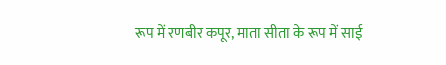रूप में रणबीर कपूर, माता सीता के रूप में साई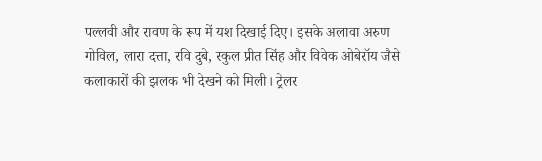पल्लवी और रावण के रूप में यश दिखाई दिए। इसके अलावा अरुण गोविल, लारा दत्ता, रवि दुबे, रकुल प्रीत सिंह और विवेक ओबेरॉय जैसे कलाकारों की झलक भी देखने को मिली। ट्रेलर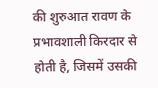की शुरुआत रावण के प्रभावशाली किरदार से होती है, जिसमें उसकी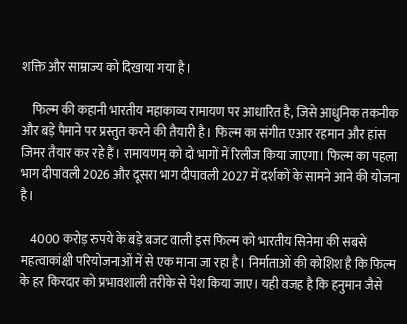शक्ति और साम्राज्य को दिखाया गया है।

    फिल्म की कहानी भारतीय महाकाव्य रामायण पर आधारित है, जिसे आधुनिक तकनीक और बड़े पैमाने पर प्रस्तुत करने की तैयारी है। फिल्म का संगीत एआर रहमान और हांस जिमर तैयार कर रहे हैं। रामायणम् को दो भागों में रिलीज किया जाएगा। फिल्म का पहला भाग दीपावली 2026 और दूसरा भाग दीपावली 2027 में दर्शकों के सामने आने की योजना है।

    4000 करोड़ रुपये के बड़े बजट वाली इस फिल्म को भारतीय सिनेमा की सबसे महत्वाकांक्षी परियोजनाओं में से एक माना जा रहा है। निर्माताओं की कोशिश है कि फिल्म के हर किरदार को प्रभावशाली तरीके से पेश किया जाए। यही वजह है कि हनुमान जैसे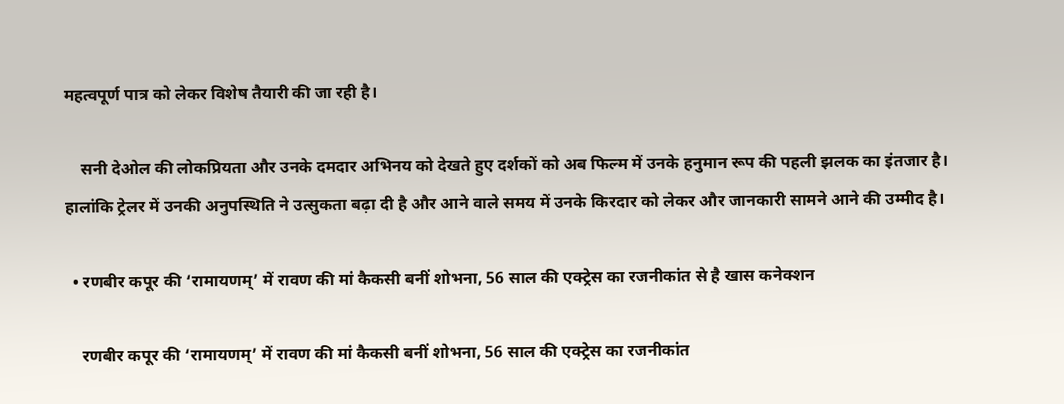महत्वपूर्ण पात्र को लेकर विशेष तैयारी की जा रही है।

    सनी देओल की लोकप्रियता और उनके दमदार अभिनय को देखते हुए दर्शकों को अब फिल्म में उनके हनुमान रूप की पहली झलक का इंतजार है। हालांकि ट्रेलर में उनकी अनुपस्थिति ने उत्सुकता बढ़ा दी है और आने वाले समय में उनके किरदार को लेकर और जानकारी सामने आने की उम्मीद है।

  • रणबीर कपूर की ‘रामायणम्’ में रावण की मां कैकसी बनीं शोभना, 56 साल की एक्ट्रेस का रजनीकांत से है खास कनेक्शन

    रणबीर कपूर की ‘रामायणम्’ में रावण की मां कैकसी बनीं शोभना, 56 साल की एक्ट्रेस का रजनीकांत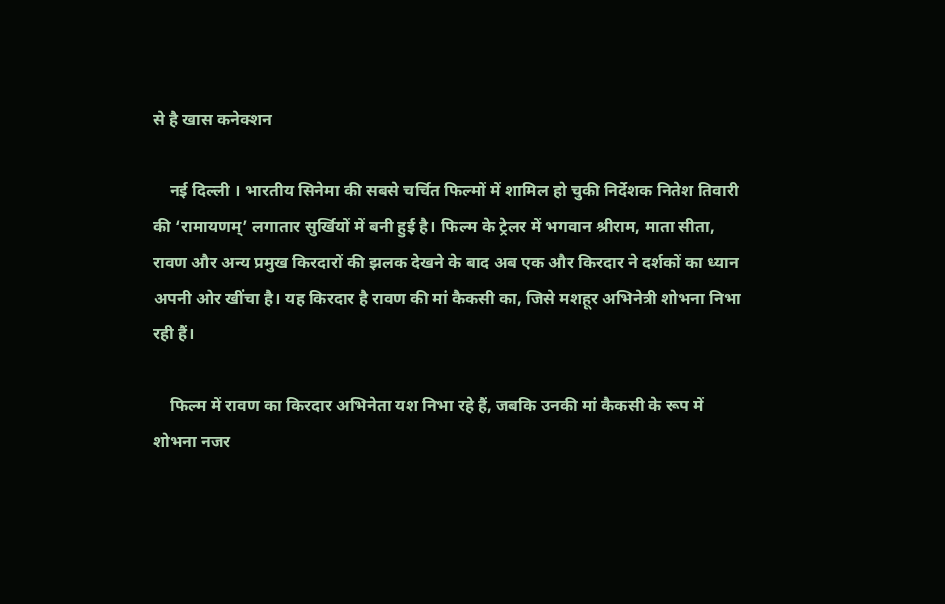से है खास कनेक्शन

    नई दिल्ली । भारतीय सिनेमा की सबसे चर्चित फिल्मों में शामिल हो चुकी निर्देशक नितेश तिवारी की ‘रामायणम्’ लगातार सुर्खियों में बनी हुई है। फिल्म के ट्रेलर में भगवान श्रीराम, माता सीता, रावण और अन्य प्रमुख किरदारों की झलक देखने के बाद अब एक और किरदार ने दर्शकों का ध्यान अपनी ओर खींचा है। यह किरदार है रावण की मां कैकसी का, जिसे मशहूर अभिनेत्री शोभना निभा रही हैं।

    फिल्म में रावण का किरदार अभिनेता यश निभा रहे हैं, जबकि उनकी मां कैकसी के रूप में शोभना नजर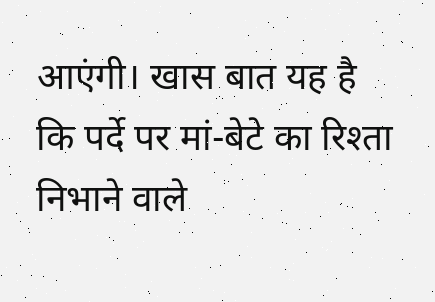आएंगी। खास बात यह है कि पर्दे पर मां-बेटे का रिश्ता निभाने वाले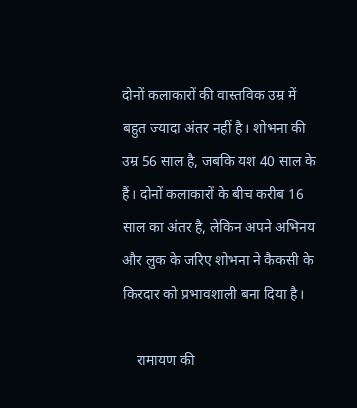दोनों कलाकारों की वास्तविक उम्र में बहुत ज्यादा अंतर नहीं है। शोभना की उम्र 56 साल है, जबकि यश 40 साल के हैं। दोनों कलाकारों के बीच करीब 16 साल का अंतर है, लेकिन अपने अभिनय और लुक के जरिए शोभना ने कैकसी के किरदार को प्रभावशाली बना दिया है।

    रामायण की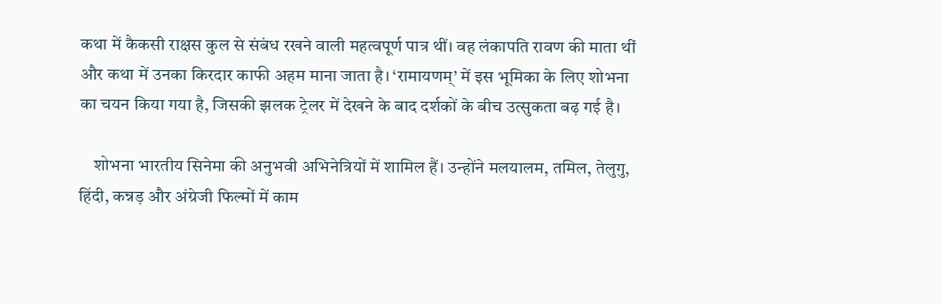कथा में कैकसी राक्षस कुल से संबंध रखने वाली महत्वपूर्ण पात्र थीं। वह लंकापति रावण की माता थीं और कथा में उनका किरदार काफी अहम माना जाता है। ‘रामायणम्’ में इस भूमिका के लिए शोभना का चयन किया गया है, जिसकी झलक ट्रेलर में देखने के बाद दर्शकों के बीच उत्सुकता बढ़ गई है।

    शोभना भारतीय सिनेमा की अनुभवी अभिनेत्रियों में शामिल हैं। उन्होंने मलयालम, तमिल, तेलुगु, हिंदी, कन्नड़ और अंग्रेजी फिल्मों में काम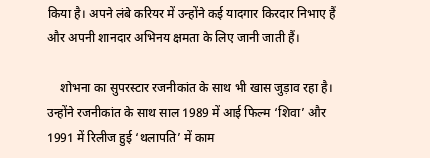किया है। अपने लंबे करियर में उन्होंने कई यादगार किरदार निभाए हैं और अपनी शानदार अभिनय क्षमता के लिए जानी जाती हैं।

    शोभना का सुपरस्टार रजनीकांत के साथ भी खास जुड़ाव रहा है। उन्होंने रजनीकांत के साथ साल 1989 में आई फिल्म ‘शिवा’ और 1991 में रिलीज हुई ‘थलापति’ में काम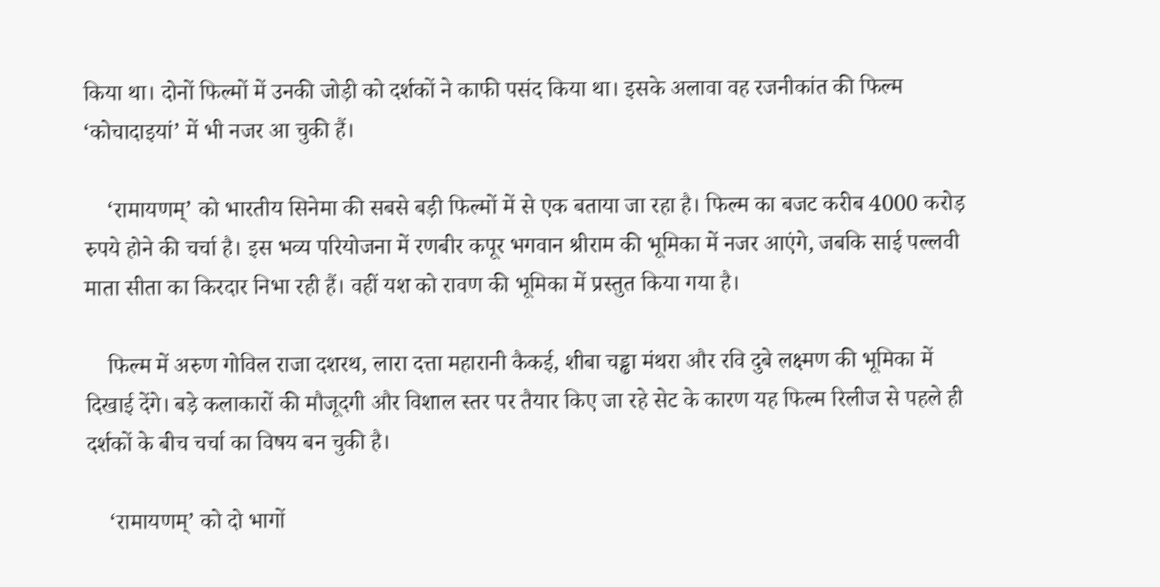किया था। दोनों फिल्मों में उनकी जोड़ी को दर्शकों ने काफी पसंद किया था। इसके अलावा वह रजनीकांत की फिल्म ‘कोचादाइयां’ में भी नजर आ चुकी हैं।

    ‘रामायणम्’ को भारतीय सिनेमा की सबसे बड़ी फिल्मों में से एक बताया जा रहा है। फिल्म का बजट करीब 4000 करोड़ रुपये होने की चर्चा है। इस भव्य परियोजना में रणबीर कपूर भगवान श्रीराम की भूमिका में नजर आएंगे, जबकि साई पल्लवी माता सीता का किरदार निभा रही हैं। वहीं यश को रावण की भूमिका में प्रस्तुत किया गया है।

    फिल्म में अरुण गोविल राजा दशरथ, लारा दत्ता महारानी कैकई, शीबा चड्ढा मंथरा और रवि दुबे लक्ष्मण की भूमिका में दिखाई देंगे। बड़े कलाकारों की मौजूदगी और विशाल स्तर पर तैयार किए जा रहे सेट के कारण यह फिल्म रिलीज से पहले ही दर्शकों के बीच चर्चा का विषय बन चुकी है।

    ‘रामायणम्’ को दो भागों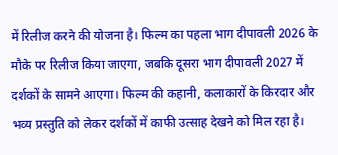में रिलीज करने की योजना है। फिल्म का पहला भाग दीपावली 2026 के मौके पर रिलीज किया जाएगा, जबकि दूसरा भाग दीपावली 2027 में दर्शकों के सामने आएगा। फिल्म की कहानी, कलाकारों के किरदार और भव्य प्रस्तुति को लेकर दर्शकों में काफी उत्साह देखने को मिल रहा है।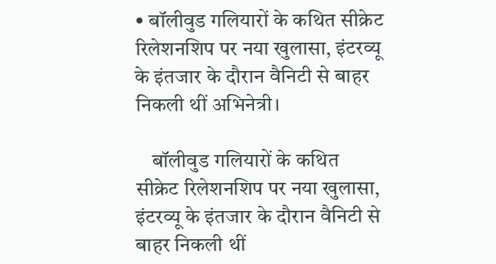• बॉलीवुड गलियारों के कथित सीक्रेट रिलेशनशिप पर नया खुलासा, इंटरव्यू के इंतजार के दौरान वैनिटी से बाहर निकली थीं अभिनेत्री।

    बॉलीवुड गलियारों के कथित सीक्रेट रिलेशनशिप पर नया खुलासा, इंटरव्यू के इंतजार के दौरान वैनिटी से बाहर निकली थीं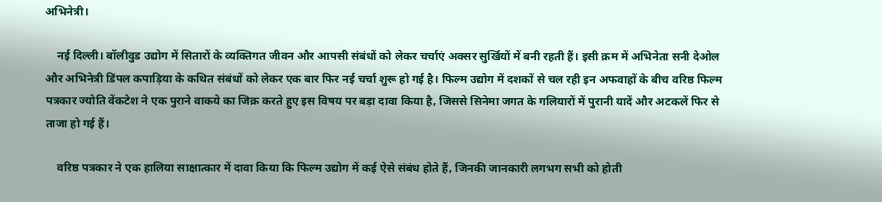अभिनेत्री।

    नई दिल्ली। बॉलीवुड उद्योग में सितारों के व्यक्तिगत जीवन और आपसी संबंधों को लेकर चर्चाएं अक्सर सुर्खियों में बनी रहती हैं। इसी क्रम में अभिनेता सनी देओल और अभिनेत्री डिंपल कपाड़िया के कथित संबंधों को लेकर एक बार फिर नई चर्चा शुरू हो गई है। फिल्म उद्योग में दशकों से चल रही इन अफवाहों के बीच वरिष्ठ फिल्म पत्रकार ज्योति वेंकटेश ने एक पुराने वाकये का जिक्र करते हुए इस विषय पर बड़ा दावा किया है, जिससे सिनेमा जगत के गलियारों में पुरानी यादें और अटकलें फिर से ताजा हो गई हैं।

    वरिष्ठ पत्रकार ने एक हालिया साक्षात्कार में दावा किया कि फिल्म उद्योग में कई ऐसे संबंध होते हैं, जिनकी जानकारी लगभग सभी को होती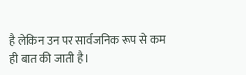है लेकिन उन पर सार्वजनिक रूप से कम ही बात की जाती है।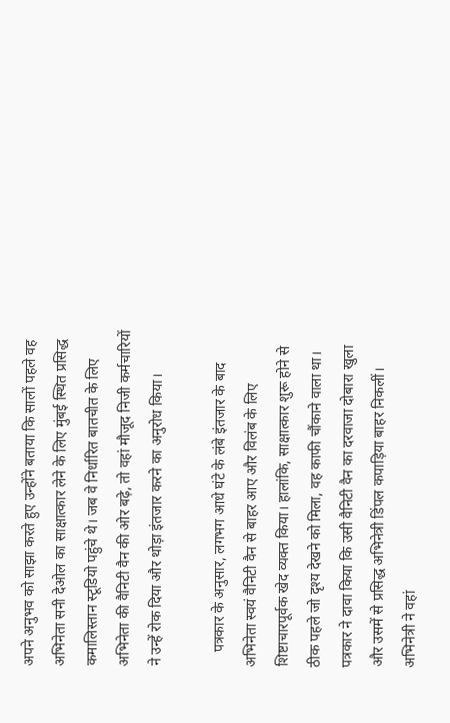अपने अनुभव को साझा करते हुए उन्होंने बताया कि सालों पहले वह अभिनेता सनी देओल का साक्षात्कार लेने के लिए मुंबई स्थित प्रसिद्ध कमालिस्तान स्टूडियो पहुंचे थे। जब वे निर्धारित बातचीत के लिए अभिनेता की वैनिटी वैन की ओर बढ़े, तो वहां मौजूद निजी कर्मचारियों ने उन्हें रोक दिया और थोड़ा इंतजार करने का अनुरोध किया।

    पत्रकार के अनुसार, लगभग आधे घंटे के लंबे इंतजार के बाद अभिनेता स्वयं वैनिटी वैन से बाहर आए और विलंब के लिए शिष्टाचारपूर्वक खेद व्यक्त किया। हालांकि, साक्षात्कार शुरू होने से ठीक पहले जो दृश्य देखने को मिला, वह काफी चौंकाने वाला था। पत्रकार ने दावा किया कि उसी वैनिटी वैन का दरवाजा दोबारा खुला और उसमें से प्रसिद्ध अभिनेत्री डिंपल कपाड़िया बाहर निकलीं। अभिनेत्री ने वहां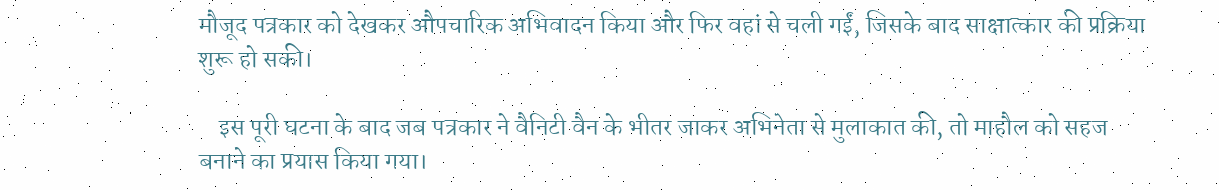मौजूद पत्रकार को देखकर औपचारिक अभिवादन किया और फिर वहां से चली गईं, जिसके बाद साक्षात्कार की प्रक्रिया शुरू हो सकी।

    इस पूरी घटना के बाद जब पत्रकार ने वैनिटी वैन के भीतर जाकर अभिनेता से मुलाकात की, तो माहौल को सहज बनाने का प्रयास किया गया।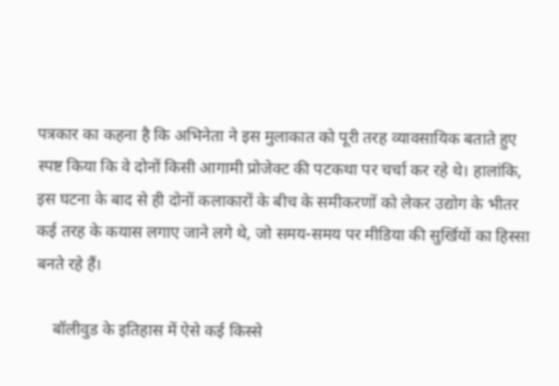पत्रकार का कहना है कि अभिनेता ने इस मुलाकात को पूरी तरह व्यावसायिक बताते हुए स्पष्ट किया कि वे दोनों किसी आगामी प्रोजेक्ट की पटकथा पर चर्चा कर रहे थे। हालांकि, इस घटना के बाद से ही दोनों कलाकारों के बीच के समीकरणों को लेकर उद्योग के भीतर कई तरह के कयास लगाए जाने लगे थे, जो समय-समय पर मीडिया की सुर्खियों का हिस्सा बनते रहे हैं।

    बॉलीवुड के इतिहास में ऐसे कई किस्से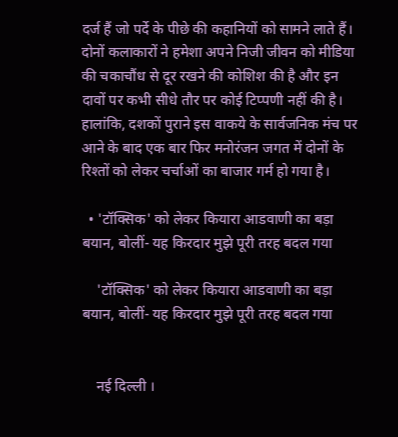दर्ज हैं जो पर्दे के पीछे की कहानियों को सामने लाते हैं। दोनों कलाकारों ने हमेशा अपने निजी जीवन को मीडिया की चकाचौंध से दूर रखने की कोशिश की है और इन दावों पर कभी सीधे तौर पर कोई टिप्पणी नहीं की है। हालांकि, दशकों पुराने इस वाकये के सार्वजनिक मंच पर आने के बाद एक बार फिर मनोरंजन जगत में दोनों के रिश्तों को लेकर चर्चाओं का बाजार गर्म हो गया है।

  • 'टॉक्सिक' को लेकर कियारा आडवाणी का बड़ा बयान, बोलीं- यह किरदार मुझे पूरी तरह बदल गया

    'टॉक्सिक' को लेकर कियारा आडवाणी का बड़ा बयान, बोलीं- यह किरदार मुझे पूरी तरह बदल गया


    नई दिल्ली ।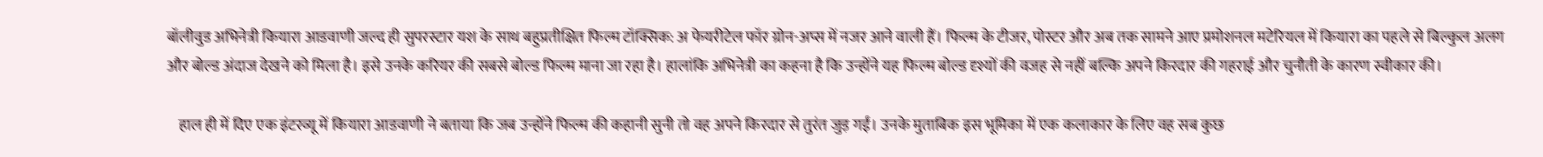बॉलीवुड अभिनेत्री कियारा आडवाणी जल्द ही सुपरस्टार यश के साथ बहुप्रतीक्षित फिल्म टॉक्सिक: अ फेयरीटेल फॉर ग्रोन-अप्स में नजर आने वाली हैं। फिल्म के टीजर, पोस्टर और अब तक सामने आए प्रमोशनल मटेरियल में कियारा का पहले से बिल्कुल अलग और बोल्ड अंदाज देखने को मिला है। इसे उनके करियर की सबसे बोल्ड फिल्म माना जा रहा है। हालांकि अभिनेत्री का कहना है कि उन्होंने यह फिल्म बोल्ड दृश्यों की वजह से नहीं बल्कि अपने किरदार की गहराई और चुनौती के कारण स्वीकार की।

    हाल ही में दिए एक इंटरव्यू में कियारा आडवाणी ने बताया कि जब उन्होंने फिल्म की कहानी सुनी तो वह अपने किरदार से तुरंत जुड़ गईं। उनके मुताबिक इस भूमिका में एक कलाकार के लिए वह सब कुछ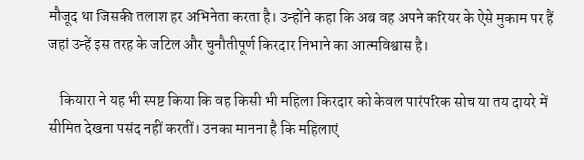मौजूद था जिसकी तलाश हर अभिनेता करता है। उन्होंने कहा कि अब वह अपने करियर के ऐसे मुकाम पर हैं जहां उन्हें इस तरह के जटिल और चुनौतीपूर्ण किरदार निभाने का आत्मविश्वास है।

    कियारा ने यह भी स्पष्ट किया कि वह किसी भी महिला किरदार को केवल पारंपरिक सोच या तय दायरे में सीमित देखना पसंद नहीं करतीं। उनका मानना है कि महिलाएं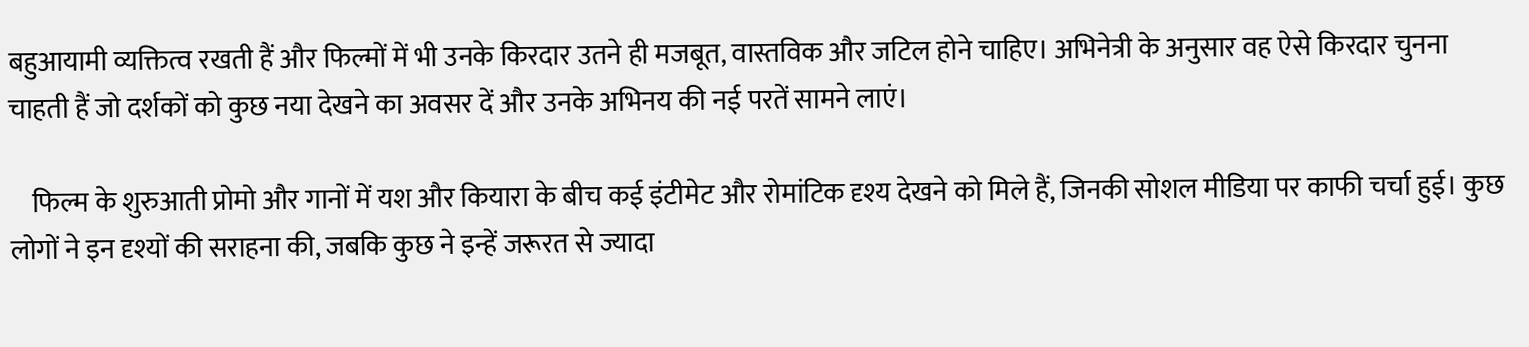बहुआयामी व्यक्तित्व रखती हैं और फिल्मों में भी उनके किरदार उतने ही मजबूत, वास्तविक और जटिल होने चाहिए। अभिनेत्री के अनुसार वह ऐसे किरदार चुनना चाहती हैं जो दर्शकों को कुछ नया देखने का अवसर दें और उनके अभिनय की नई परतें सामने लाएं।

    फिल्म के शुरुआती प्रोमो और गानों में यश और कियारा के बीच कई इंटीमेट और रोमांटिक दृश्य देखने को मिले हैं, जिनकी सोशल मीडिया पर काफी चर्चा हुई। कुछ लोगों ने इन दृश्यों की सराहना की, जबकि कुछ ने इन्हें जरूरत से ज्यादा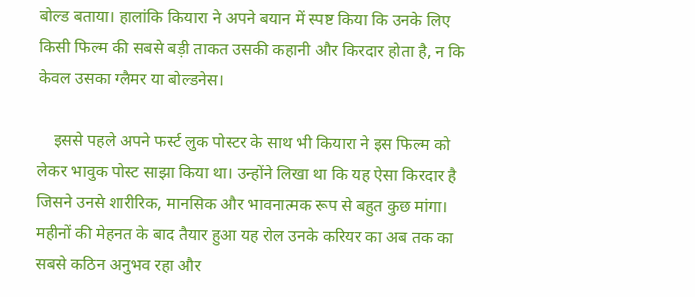बोल्ड बताया। हालांकि कियारा ने अपने बयान में स्पष्ट किया कि उनके लिए किसी फिल्म की सबसे बड़ी ताकत उसकी कहानी और किरदार होता है, न कि केवल उसका ग्लैमर या बोल्डनेस।

    इससे पहले अपने फर्स्ट लुक पोस्टर के साथ भी कियारा ने इस फिल्म को लेकर भावुक पोस्ट साझा किया था। उन्होंने लिखा था कि यह ऐसा किरदार है जिसने उनसे शारीरिक, मानसिक और भावनात्मक रूप से बहुत कुछ मांगा। महीनों की मेहनत के बाद तैयार हुआ यह रोल उनके करियर का अब तक का सबसे कठिन अनुभव रहा और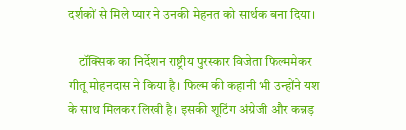दर्शकों से मिले प्यार ने उनकी मेहनत को सार्थक बना दिया।

    टॉक्सिक का निर्देशन राष्ट्रीय पुरस्कार विजेता फिल्ममेकर गीतू मोहनदास ने किया है। फिल्म की कहानी भी उन्होंने यश के साथ मिलकर लिखी है। इसकी शूटिंग अंग्रेजी और कन्नड़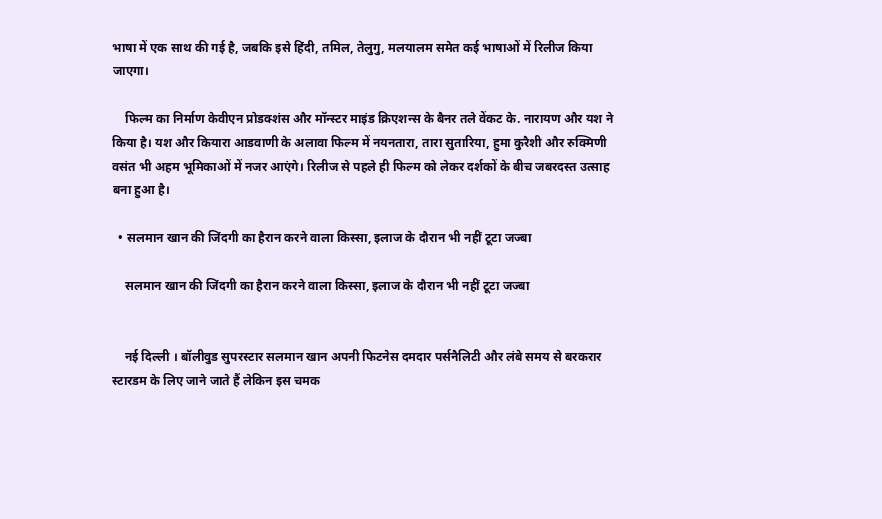भाषा में एक साथ की गई है, जबकि इसे हिंदी, तमिल, तेलुगु, मलयालम समेत कई भाषाओं में रिलीज किया जाएगा।

    फिल्म का निर्माण केवीएन प्रोडक्शंस और मॉन्स्टर माइंड क्रिएशन्स के बैनर तले वेंकट के. नारायण और यश ने किया है। यश और कियारा आडवाणी के अलावा फिल्म में नयनतारा, तारा सुतारिया, हुमा कुरैशी और रुक्मिणी वसंत भी अहम भूमिकाओं में नजर आएंगे। रिलीज से पहले ही फिल्म को लेकर दर्शकों के बीच जबरदस्त उत्साह बना हुआ है।

  • सलमान खान की जिंदगी का हैरान करने वाला किस्सा, इलाज के दौरान भी नहीं टूटा जज्बा

    सलमान खान की जिंदगी का हैरान करने वाला किस्सा, इलाज के दौरान भी नहीं टूटा जज्बा


    नई दिल्ली । बॉलीवुड सुपरस्टार सलमान खान अपनी फिटनेस दमदार पर्सनैलिटी और लंबे समय से बरकरार स्टारडम के लिए जाने जाते हैं लेकिन इस चमक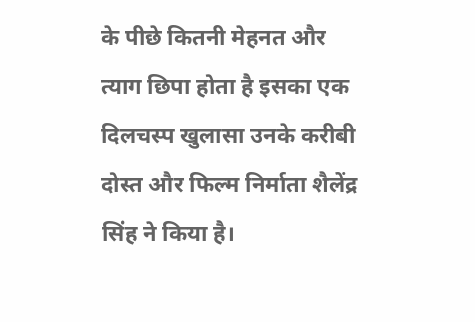के पीछे कितनी मेहनत और त्याग छिपा होता है इसका एक दिलचस्प खुलासा उनके करीबी दोस्त और फिल्म निर्माता शैलेंद्र सिंह ने किया है।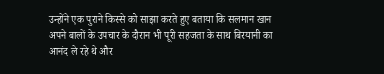उन्होंने एक पुराने किस्से को साझा करते हुए बताया कि सलमान खान अपने बालों के उपचार के दौरान भी पूरी सहजता के साथ बिरयानी का आनंद ले रहे थे और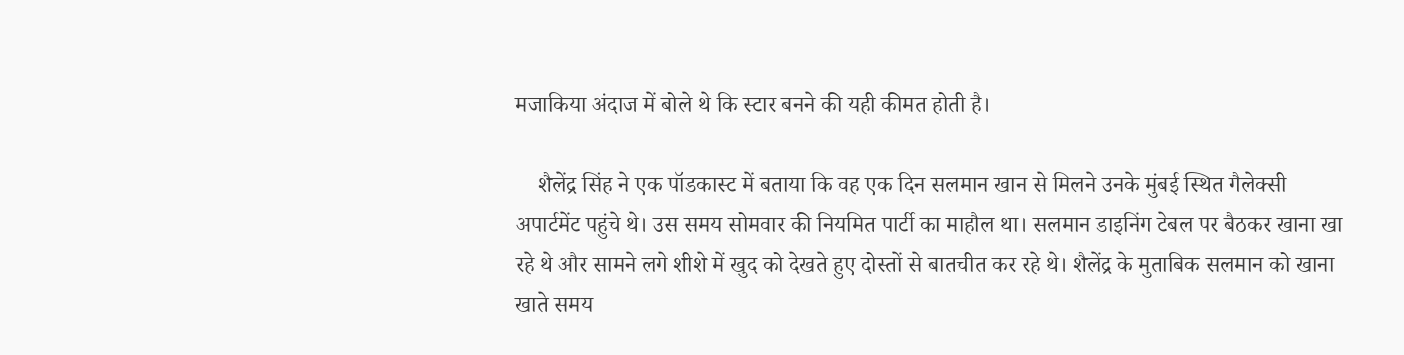मजाकिया अंदाज में बोले थे कि स्टार बनने की यही कीमत होती है।

    शैलेंद्र सिंह ने एक पॉडकास्ट में बताया कि वह एक दिन सलमान खान से मिलने उनके मुंबई स्थित गैलेक्सी अपार्टमेंट पहुंचे थे। उस समय सोमवार की नियमित पार्टी का माहौल था। सलमान डाइनिंग टेबल पर बैठकर खाना खा रहे थे और सामने लगे शीशे में खुद को देखते हुए दोस्तों से बातचीत कर रहे थे। शैलेंद्र के मुताबिक सलमान को खाना खाते समय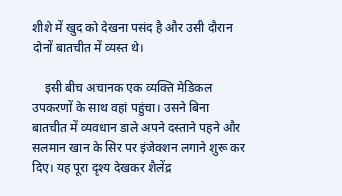शीशे में खुद को देखना पसंद है और उसी दौरान दोनों बातचीत में व्यस्त थे।

    इसी बीच अचानक एक व्यक्ति मेडिकल उपकरणों के साथ वहां पहुंचा। उसने बिना बातचीत में व्यवधान डाले अपने दस्ताने पहने और सलमान खान के सिर पर इंजेक्शन लगाने शुरू कर दिए। यह पूरा दृश्य देखकर शैलेंद्र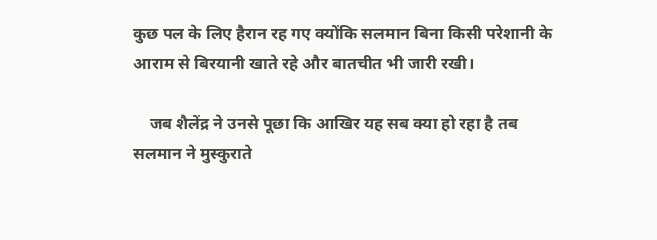कुछ पल के लिए हैरान रह गए क्योंकि सलमान बिना किसी परेशानी के आराम से बिरयानी खाते रहे और बातचीत भी जारी रखी।

    जब शैलेंद्र ने उनसे पूछा कि आखिर यह सब क्या हो रहा है तब सलमान ने मुस्कुराते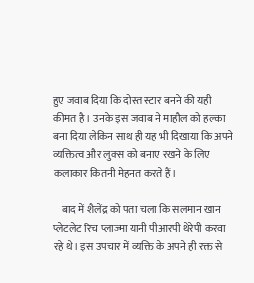हुए जवाब दिया कि दोस्त स्टार बनने की यही कीमत है। उनके इस जवाब ने माहौल को हल्का बना दिया लेकिन साथ ही यह भी दिखाया कि अपने व्यक्तित्व और लुक्स को बनाए रखने के लिए कलाकार कितनी मेहनत करते हैं।

    बाद में शैलेंद्र को पता चला कि सलमान खान प्लेटलेट रिच प्लाज्मा यानी पीआरपी थेरेपी करवा रहे थे। इस उपचार में व्यक्ति के अपने ही रक्त से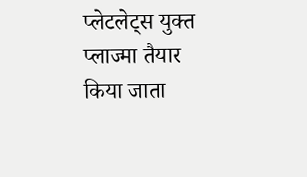प्लेटलेट्स युक्त प्लाज्मा तैयार किया जाता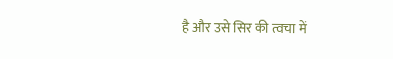है और उसे सिर की त्वचा में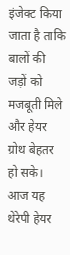इंजेक्ट किया जाता है ताकि बालों की जड़ों को मजबूती मिले और हेयर ग्रोथ बेहतर हो सके। आज यह थेरेपी हेयर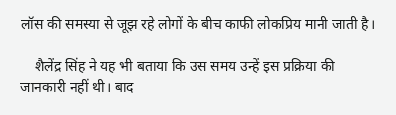लॉस की समस्या से जूझ रहे लोगों के बीच काफी लोकप्रिय मानी जाती है।

    शैलेंद्र सिंह ने यह भी बताया कि उस समय उन्हें इस प्रक्रिया की जानकारी नहीं थी। बाद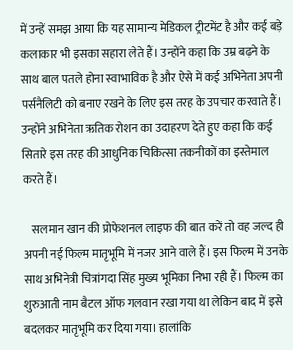में उन्हें समझ आया कि यह सामान्य मेडिकल ट्रीटमेंट है और कई बड़े कलाकार भी इसका सहारा लेते हैं। उन्होंने कहा कि उम्र बढ़ने के साथ बाल पतले होना स्वाभाविक है और ऐसे में कई अभिनेता अपनी पर्सनैलिटी को बनाए रखने के लिए इस तरह के उपचार करवाते हैं। उन्होंने अभिनेता ऋतिक रोशन का उदाहरण देते हुए कहा कि कई सितारे इस तरह की आधुनिक चिकित्सा तकनीकों का इस्तेमाल करते हैं।

    सलमान खान की प्रोफेशनल लाइफ की बात करें तो वह जल्द ही अपनी नई फिल्म मातृभूमि में नजर आने वाले हैं। इस फिल्म में उनके साथ अभिनेत्री चित्रांगदा सिंह मुख्य भूमिका निभा रही हैं। फिल्म का शुरुआती नाम बैटल ऑफ गलवान रखा गया था लेकिन बाद में इसे बदलकर मातृभूमि कर दिया गया। हालांकि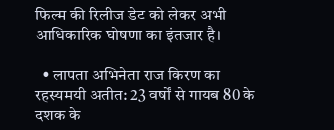फिल्म की रिलीज डेट को लेकर अभी आधिकारिक घोषणा का इंतजार है।

  • लापता अभिनेता राज किरण का रहस्यमयी अतीत: 23 वर्षों से गायब 80 के दशक के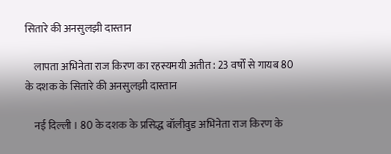सितारे की अनसुलझी दास्तान

    लापता अभिनेता राज किरण का रहस्यमयी अतीत: 23 वर्षों से गायब 80 के दशक के सितारे की अनसुलझी दास्तान

    नई दिल्ली । 80 के दशक के प्रसिद्ध बॉलीवुड अभिनेता राज किरण के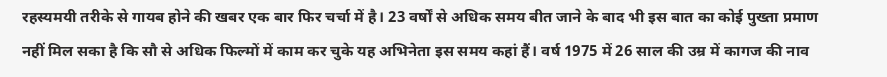रहस्यमयी तरीके से गायब होने की खबर एक बार फिर चर्चा में है। 23 वर्षों से अधिक समय बीत जाने के बाद भी इस बात का कोई पुख्ता प्रमाण नहीं मिल सका है कि सौ से अधिक फिल्मों में काम कर चुके यह अभिनेता इस समय कहां हैं। वर्ष 1975 में 26 साल की उम्र में कागज की नाव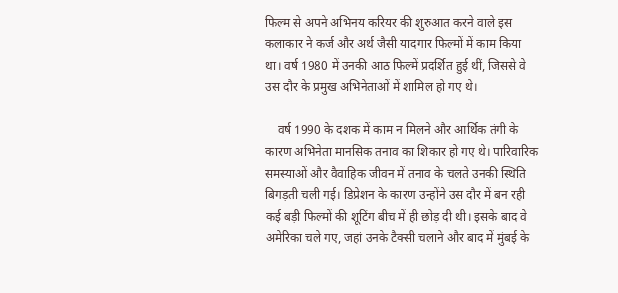फिल्म से अपने अभिनय करियर की शुरुआत करने वाले इस कलाकार ने कर्ज और अर्थ जैसी यादगार फिल्मों में काम किया था। वर्ष 1980 में उनकी आठ फिल्में प्रदर्शित हुई थीं, जिससे वे उस दौर के प्रमुख अभिनेताओं में शामिल हो गए थे।

    वर्ष 1990 के दशक में काम न मिलने और आर्थिक तंगी के कारण अभिनेता मानसिक तनाव का शिकार हो गए थे। पारिवारिक समस्याओं और वैवाहिक जीवन में तनाव के चलते उनकी स्थिति बिगड़ती चली गई। डिप्रेशन के कारण उन्होंने उस दौर में बन रही कई बड़ी फिल्मों की शूटिंग बीच में ही छोड़ दी थी। इसके बाद वे अमेरिका चले गए, जहां उनके टैक्सी चलाने और बाद में मुंबई के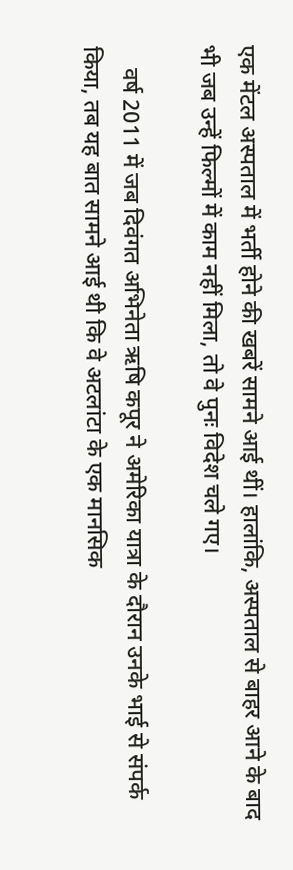एक मेंटल अस्पताल में भर्ती होने की खबरें सामने आई थीं। हालांकि, अस्पताल से बाहर आने के बाद भी जब उन्हें फिल्मों में काम नहीं मिला, तो वे पुनः विदेश चले गए।

    वर्ष 2011 में जब दिवंगत अभिनेता ऋषि कपूर ने अमेरिका यात्रा के दौरान उनके भाई से संपर्क किया, तब यह बात सामने आई थी कि वे अटलांटा के एक मानसिक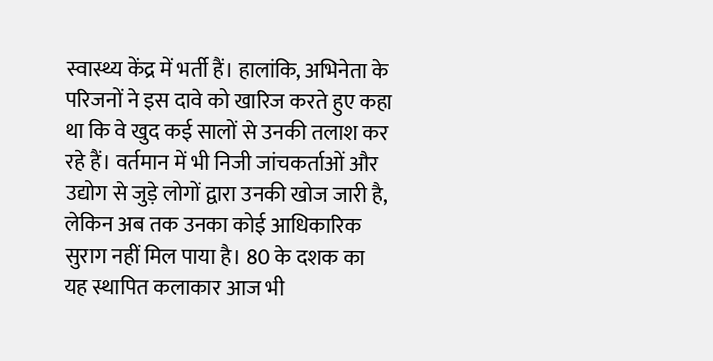स्वास्थ्य केंद्र में भर्ती हैं। हालांकि, अभिनेता के परिजनों ने इस दावे को खारिज करते हुए कहा था कि वे खुद कई सालों से उनकी तलाश कर रहे हैं। वर्तमान में भी निजी जांचकर्ताओं और उद्योग से जुड़े लोगों द्वारा उनकी खोज जारी है, लेकिन अब तक उनका कोई आधिकारिक सुराग नहीं मिल पाया है। 80 के दशक का यह स्थापित कलाकार आज भी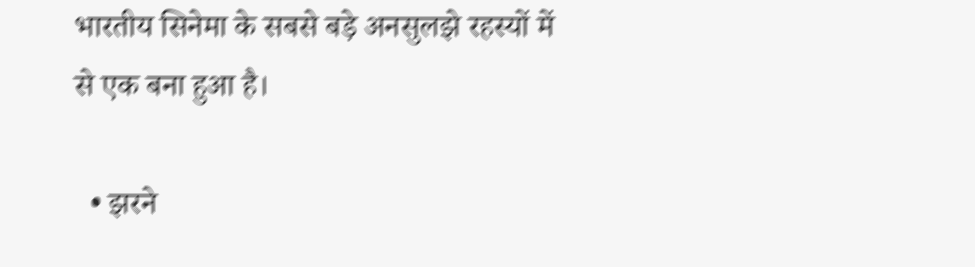भारतीय सिनेमा के सबसे बड़े अनसुलझे रहस्यों में से एक बना हुआ है।

  • झरने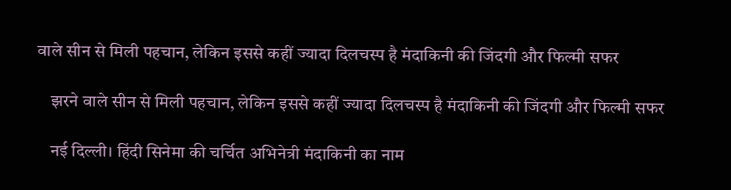वाले सीन से मिली पहचान, लेकिन इससे कहीं ज्यादा दिलचस्प है मंदाकिनी की जिंदगी और फिल्मी सफर

    झरने वाले सीन से मिली पहचान, लेकिन इससे कहीं ज्यादा दिलचस्प है मंदाकिनी की जिंदगी और फिल्मी सफर

    नई दिल्ली। हिंदी सिनेमा की चर्चित अभिनेत्री मंदाकिनी का नाम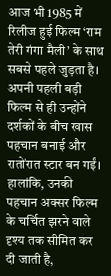आज भी 1985 में रिलीज हुई फिल्म ‘राम तेरी गंगा मैली’ के साथ सबसे पहले जुड़ता है। अपनी पहली बड़ी फिल्म से ही उन्होंने दर्शकों के बीच खास पहचान बनाई और रातोंरात स्टार बन गईं। हालांकि, उनकी पहचान अक्सर फिल्म के चर्चित झरने वाले दृश्य तक सीमित कर दी जाती है,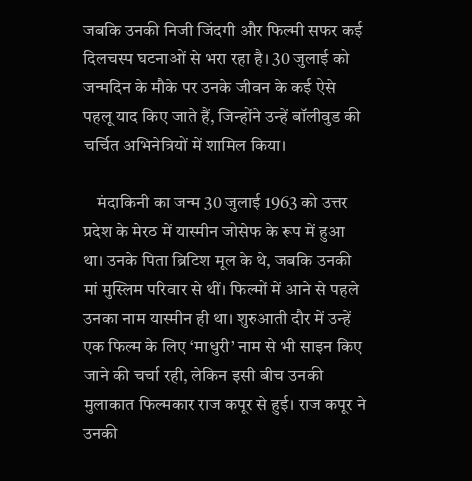जबकि उनकी निजी जिंदगी और फिल्मी सफर कई दिलचस्प घटनाओं से भरा रहा है। 30 जुलाई को जन्मदिन के मौके पर उनके जीवन के कई ऐसे पहलू याद किए जाते हैं, जिन्होंने उन्हें बॉलीवुड की चर्चित अभिनेत्रियों में शामिल किया।

    मंदाकिनी का जन्म 30 जुलाई 1963 को उत्तर प्रदेश के मेरठ में यास्मीन जोसेफ के रूप में हुआ था। उनके पिता ब्रिटिश मूल के थे, जबकि उनकी मां मुस्लिम परिवार से थीं। फिल्मों में आने से पहले उनका नाम यास्मीन ही था। शुरुआती दौर में उन्हें एक फिल्म के लिए ‘माधुरी’ नाम से भी साइन किए जाने की चर्चा रही, लेकिन इसी बीच उनकी मुलाकात फिल्मकार राज कपूर से हुई। राज कपूर ने उनकी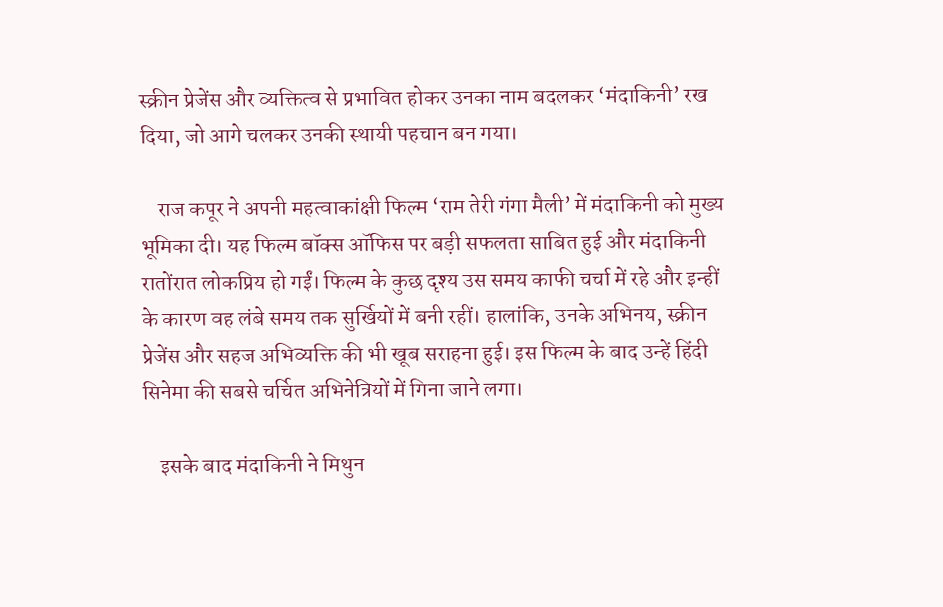स्क्रीन प्रेजेंस और व्यक्तित्व से प्रभावित होकर उनका नाम बदलकर ‘मंदाकिनी’ रख दिया, जो आगे चलकर उनकी स्थायी पहचान बन गया।

    राज कपूर ने अपनी महत्वाकांक्षी फिल्म ‘राम तेरी गंगा मैली’ में मंदाकिनी को मुख्य भूमिका दी। यह फिल्म बॉक्स ऑफिस पर बड़ी सफलता साबित हुई और मंदाकिनी रातोंरात लोकप्रिय हो गईं। फिल्म के कुछ दृश्य उस समय काफी चर्चा में रहे और इन्हीं के कारण वह लंबे समय तक सुर्खियों में बनी रहीं। हालांकि, उनके अभिनय, स्क्रीन प्रेजेंस और सहज अभिव्यक्ति की भी खूब सराहना हुई। इस फिल्म के बाद उन्हें हिंदी सिनेमा की सबसे चर्चित अभिनेत्रियों में गिना जाने लगा।

    इसके बाद मंदाकिनी ने मिथुन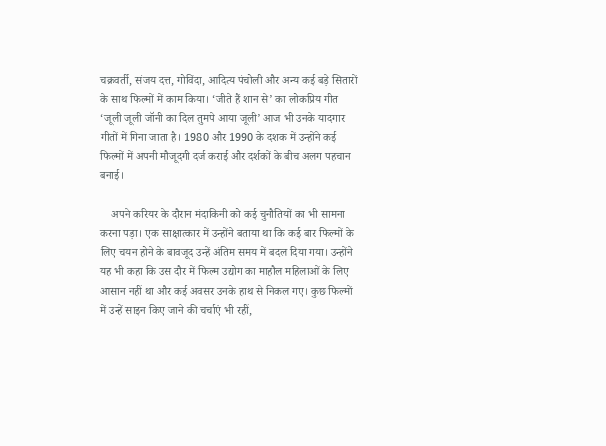चक्रवर्ती, संजय दत्त, गोविंदा, आदित्य पंचोली और अन्य कई बड़े सितारों के साथ फिल्मों में काम किया। ‘जीते हैं शान से’ का लोकप्रिय गीत ‘जूली जूली जॉनी का दिल तुमपे आया जूली’ आज भी उनके यादगार गीतों में गिना जाता है। 1980 और 1990 के दशक में उन्होंने कई फिल्मों में अपनी मौजूदगी दर्ज कराई और दर्शकों के बीच अलग पहचान बनाई।

    अपने करियर के दौरान मंदाकिनी को कई चुनौतियों का भी सामना करना पड़ा। एक साक्षात्कार में उन्होंने बताया था कि कई बार फिल्मों के लिए चयन होने के बावजूद उन्हें अंतिम समय में बदल दिया गया। उन्होंने यह भी कहा कि उस दौर में फिल्म उद्योग का माहौल महिलाओं के लिए आसान नहीं था और कई अवसर उनके हाथ से निकल गए। कुछ फिल्मों में उन्हें साइन किए जाने की चर्चाएं भी रहीं,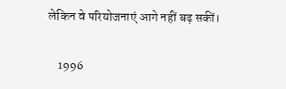लेकिन वे परियोजनाएं आगे नहीं बढ़ सकीं।

    1996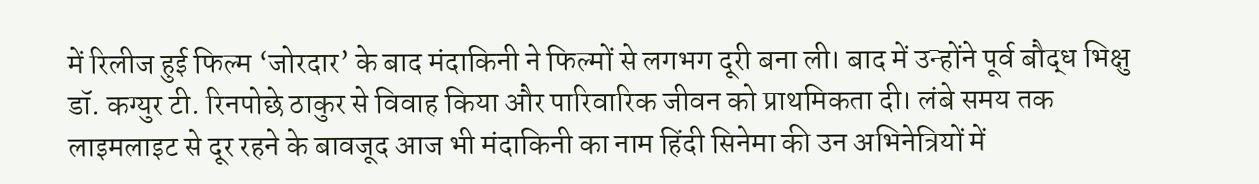में रिलीज हुई फिल्म ‘जोरदार’ के बाद मंदाकिनी ने फिल्मों से लगभग दूरी बना ली। बाद में उन्होंने पूर्व बौद्ध भिक्षु डॉ. कग्युर टी. रिनपोछे ठाकुर से विवाह किया और पारिवारिक जीवन को प्राथमिकता दी। लंबे समय तक लाइमलाइट से दूर रहने के बावजूद आज भी मंदाकिनी का नाम हिंदी सिनेमा की उन अभिनेत्रियों में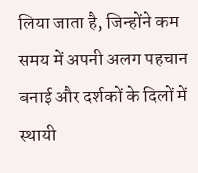लिया जाता है, जिन्होंने कम समय में अपनी अलग पहचान बनाई और दर्शकों के दिलों में स्थायी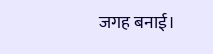जगह बनाई।